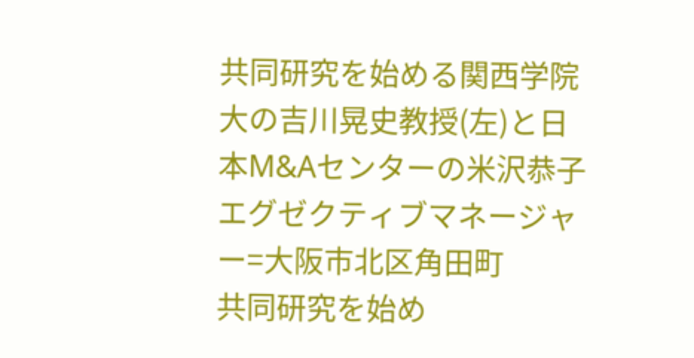共同研究を始める関西学院大の吉川晃史教授(左)と日本M&Aセンターの米沢恭子エグゼクティブマネージャー=大阪市北区角田町
共同研究を始め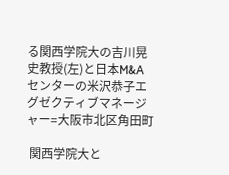る関西学院大の吉川晃史教授(左)と日本M&Aセンターの米沢恭子エグゼクティブマネージャー=大阪市北区角田町

 関西学院大と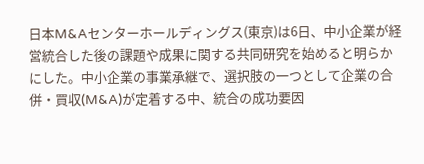日本M&Aセンターホールディングス(東京)は6日、中小企業が経営統合した後の課題や成果に関する共同研究を始めると明らかにした。中小企業の事業承継で、選択肢の一つとして企業の合併・買収(M&A)が定着する中、統合の成功要因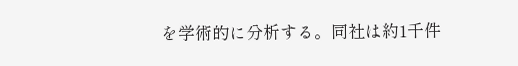を学術的に分析する。同社は約1千件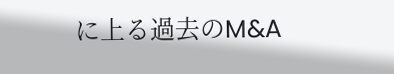に上る過去のM&A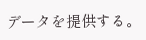データを提供する。